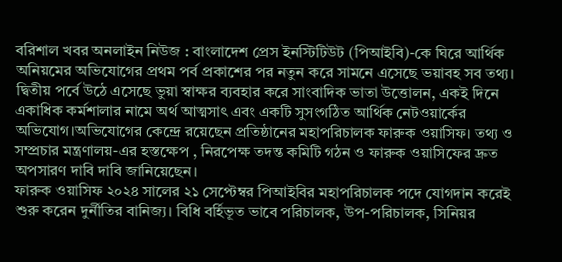বরিশাল খবর অনলাইন নিউজ : বাংলাদেশ প্রেস ইনস্টিটিউট (পিআইবি)-কে ঘিরে আর্থিক অনিয়মের অভিযোগের প্রথম পর্ব প্রকাশের পর নতুন করে সামনে এসেছে ভয়াবহ সব তথ্য। দ্বিতীয় পর্বে উঠে এসেছে ভুয়া স্বাক্ষর ব্যবহার করে সাংবাদিক ভাতা উত্তোলন, একই দিনে একাধিক কর্মশালার নামে অর্থ আত্মসাৎ এবং একটি সুসংগঠিত আর্থিক নেটওয়ার্কের অভিযোগ।অভিযোগের কেন্দ্রে রয়েছেন প্রতিষ্ঠানের মহাপরিচালক ফারুক ওয়াসিফ। তথ্য ও সম্প্রচার মন্ত্রণালয়-এর হস্তক্ষেপ , নিরপেক্ষ তদন্ত কমিটি গঠন ও ফারুক ওয়াসিফের দ্রুত অপসারণ দাবি দাবি জানিয়েছেন।
ফারুক ওয়াসিফ ২০২৪ সালের ২১ সেপ্টেম্বর পিআইবির মহাপরিচালক পদে যোগদান করেই শুরু করেন দুর্নীতির বানিজ্য। বিধি বর্হিভূত ভাবে পরিচালক, উপ-পরিচালক, সিনিয়র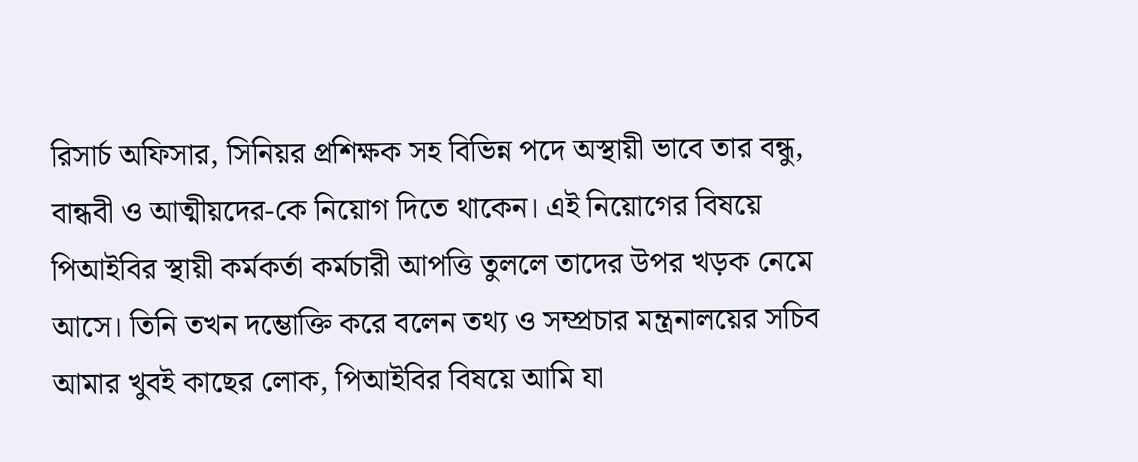রিসার্চ অফিসার, সিনিয়র প্রশিক্ষক সহ বিভিন্ন পদে অস্থায়ী ভাবে তার বন্ধু, বান্ধবী ও আত্মীয়দের-কে নিয়োগ দিতে থাকেন। এই নিয়োগের বিষয়ে পিআইবির স্থায়ী কর্মকর্তা কর্মচারী আপত্তি তুললে তাদের উপর খড়ক নেমে আসে। তিনি তখন দম্ভোক্তি করে বলেন তথ্য ও সম্প্রচার মন্ত্রনালয়ের সচিব আমার খুবই কাছের লোক, পিআইবির বিষয়ে আমি যা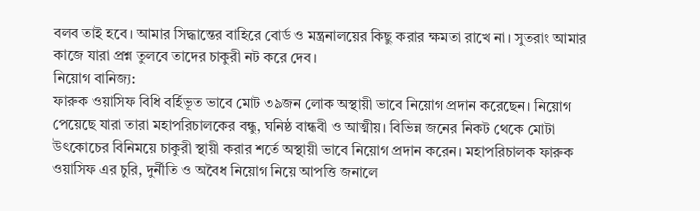বলব তাই হবে। আমার সিদ্ধান্তের বাহিরে বোর্ড ও মন্ত্রনালয়ের কিছু করার ক্ষমতা রাখে না। সুতরাং আমার কাজে যারা প্রশ্ন তুলবে তাদের চাকুরী নট করে দেব।
নিয়োগ বানিজ্য:
ফারুক ওয়াসিফ বিধি বর্হিভূত ভাবে মোট ৩৯জন লোক অস্থায়ী ভাবে নিয়োগ প্রদান করেছেন। নিয়োগ পেয়েছে যারা তারা মহাপরিচালকের বন্ধু, ঘনিষ্ঠ বান্ধবী ও আত্মীয়। বিভিন্ন জনের নিকট থেকে মোটা উৎকোচের বিনিময়ে চাকুরী স্থায়ী করার শর্তে অস্থায়ী ভাবে নিয়োগ প্রদান করেন। মহাপরিচালক ফারুক ওয়াসিফ এর চুরি, দুর্নীতি ও অবৈধ নিয়োগ নিয়ে আপত্তি জনালে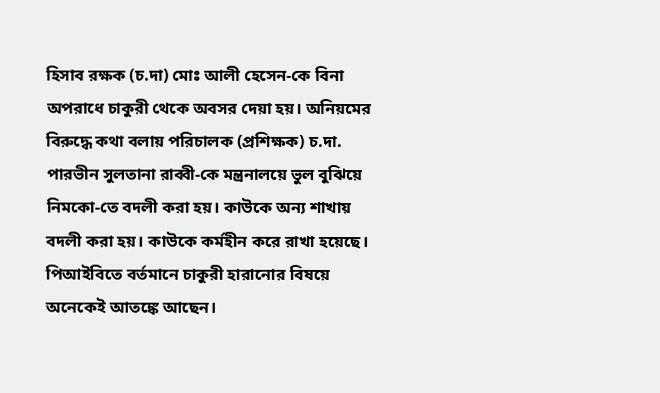হিসাব রক্ষক (চ.দা) মোঃ আলী হেসেন-কে বিনা অপরাধে চাকুরী থেকে অবসর দেয়া হয়। অনিয়মের বিরুদ্ধে কথা বলায় পরিচালক (প্রশিক্ষক) চ.দা. পারভীন সুলতানা রাব্বী-কে মন্ত্রনালয়ে ভুল বুঝিয়ে নিমকো-তে বদলী করা হয়। কাউকে অন্য শাখায় বদলী করা হয়। কাউকে কর্মহীন করে রাখা হয়েছে। পিআইবিতে বর্তমানে চাকুরী হারানোর বিষয়ে অনেকেই আতঙ্কে আছেন।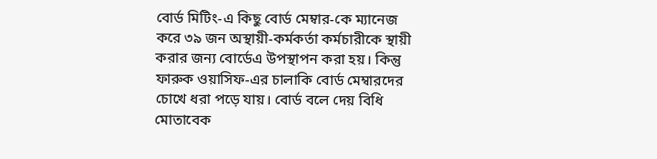বোর্ড মিটিং-এ কিছু বোর্ড মেম্বার-কে ম্যানেজ করে ৩৯ জন অস্থায়ী-কর্মকর্তা কর্মচারীকে স্থায়ী করার জন্য বোর্ডেএ উপস্থাপন করা হয়। কিন্তু ফারুক ওয়াসিফ-এর চালাকি বোর্ড মেম্বারদের চোখে ধরা পড়ে যায়। বোর্ড বলে দেয় বিধি মোতাবেক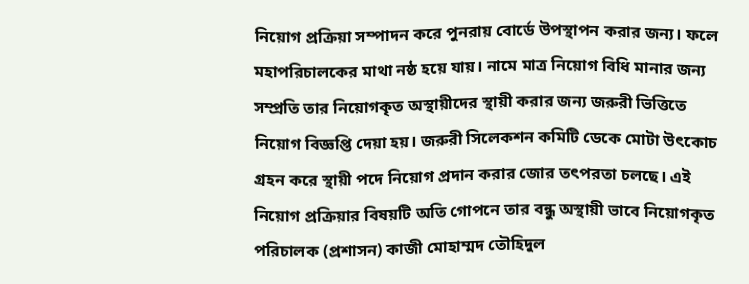নিয়োগ প্রক্রিয়া সম্পাদন করে পুনরায় বোর্ডে উপস্থাপন করার জন্য। ফলে মহাপরিচালকের মাথা নষ্ঠ হয়ে যায়। নামে মাত্র নিয়োগ বিধি মানার জন্য সম্প্রতি তার নিয়োগকৃত অস্থায়ীদের স্থায়ী করার জন্য জরুরী ভিত্তিতে নিয়োগ বিজ্ঞপ্তি দেয়া হয়। জরুরী সিলেকশন কমিটি ডেকে মোটা উৎকোচ গ্রহন করে স্থায়ী পদে নিয়োগ প্রদান করার জোর তৎপরতা চলছে। এই নিয়োগ প্রক্রিয়ার বিষয়টি অতি গোপনে তার বন্ধু অস্থায়ী ভাবে নিয়োগকৃত পরিচালক (প্রশাসন) কাজী মোহাম্মদ তৌহিদুল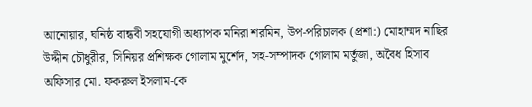আনোয়ার, ঘনিষ্ঠ বান্ধবী সহযোগী অধ্যাপক মনিরা শরমিন, উপ-পরিচালক (প্রশা:) মোহাম্মদ নাছির উদ্দীন চৌধুরীর, সিনিয়র প্রশিক্ষক গোলাম মুর্শেদ, সহ-সম্পাদক গোলাম মর্তুজা, অবৈধ হিসাব অফিসার মো. ফকরুল ইসলাম-কে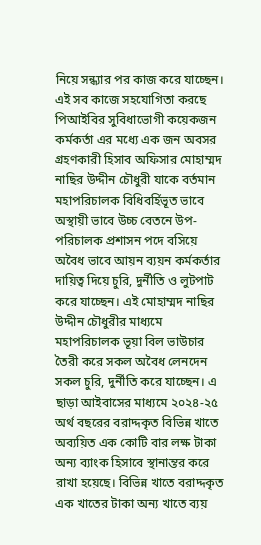নিয়ে সন্ধ্যার পর কাজ করে যাচ্ছেন।
এই সব কাজে সহযোগিতা করছে পিআইবির সুবিধাভোগী কয়েকজন কর্মকর্তা এর মধ্যে এক জন অবসর গ্রহণকারী হিসাব অফিসার মোহাম্মদ নাছির উদ্দীন চৌধুরী যাকে বর্তমান মহাপরিচালক বিধিবর্হিভূত ভাবে অস্থায়ী ভাবে উচ্চ বেতনে উপ-পরিচালক প্রশাসন পদে বসিয়ে অবৈধ ভাবে আয়ন ব্যয়ন কর্মকর্তার দায়িত্ব দিয়ে চুরি, দুর্নীতি ও লুটপাট করে যাচ্ছেন। এই মোহাম্মদ নাছির উদ্দীন চৌধুরীর মাধ্যমে মহাপরিচালক ভূয়া বিল ভাউচার তৈরী করে সকল অবৈধ লেনদেন সকল চুরি, দুর্নীতি করে যাচ্ছেন। এ ছাড়া আইবাসের মাধ্যমে ২০২৪-২৫ অর্থ বছরের বরাদ্দকৃত বিভিন্ন খাতে অব্যয়িত এক কোটি বার লক্ষ টাকা অন্য ব্যাংক হিসাবে স্থানান্তর করে রাখা হয়েছে। বিভিন্ন খাতে বরাদ্দকৃত এক খাতের টাকা অন্য খাতে ব্যয়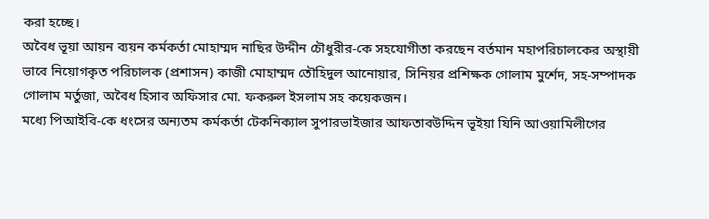করা হচ্ছে।
অবৈধ ভূয়া আয়ন ব্যয়ন কর্মকর্তা মোহাম্মদ নাছির উদ্দীন চৌধুরীর-কে সহযোগীতা করছেন বর্তমান মহাপরিচালকের অস্থায়ী ভাবে নিয়োগকৃত পরিচালক (প্রশাসন) কাজী মোহাম্মদ তৌহিদুল আনোয়ার, সিনিয়র প্রশিক্ষক গোলাম মুর্শেদ, সহ-সম্পাদক গোলাম মর্তুজা, অবৈধ হিসাব অফিসার মো. ফকরুল ইসলাম সহ কয়েকজন।
মধ্যে পিআইবি-কে ধংসের অন্যতম কর্মকর্তা টেকনিক্যাল সুপারভাইজার আফতাবউদ্দিন ভূইয়া যিনি আওয়ামিলীগের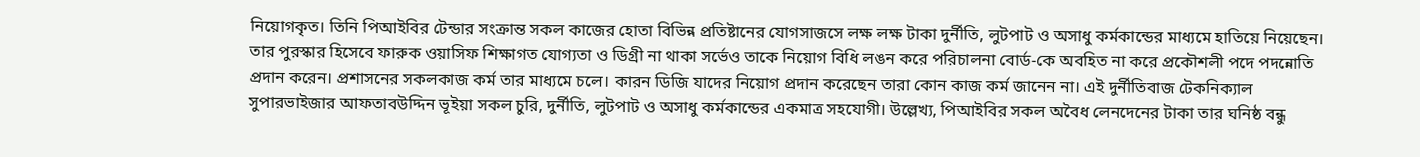নিয়োগকৃত। তিনি পিআইবির টেন্ডার সংক্রান্ত সকল কাজের হোতা বিভিন্ন প্রতিষ্টানের যোগসাজসে লক্ষ লক্ষ টাকা দুর্নীতি, লুটপাট ও অসাধু কর্মকান্ডের মাধ্যমে হাতিয়ে নিয়েছেন। তার পুরস্কার হিসেবে ফারুক ওয়াসিফ শিক্ষাগত যোগ্যতা ও ডিগ্রী না থাকা সর্ভেও তাকে নিয়োগ বিধি লঙন করে পরিচালনা বোর্ড-কে অবহিত না করে প্রকৌশলী পদে পদন্নোতি প্রদান করেন। প্রশাসনের সকলকাজ কর্ম তার মাধ্যমে চলে। কারন ডিজি যাদের নিয়োগ প্রদান করেছেন তারা কোন কাজ কর্ম জানেন না। এই দুর্নীতিবাজ টেকনিক্যাল সুপারভাইজার আফতাবউদ্দিন ভূইয়া সকল চুরি, দুর্নীতি, লুটপাট ও অসাধু কর্মকান্ডের একমাত্র সহযোগী। উল্লেখ্য, পিআইবির সকল অবৈধ লেনদেনের টাকা তার ঘনিষ্ঠ বন্ধু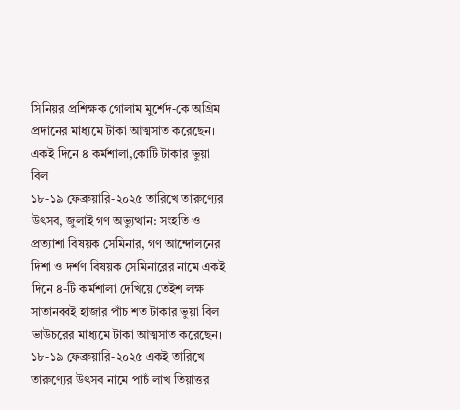সিনিয়র প্রশিক্ষক গোলাম মুর্শেদ-কে অগ্রিম প্রদানের মাধ্যমে টাকা আত্মসাত করেছেন।
একই দিনে ৪ কর্মশালা,কোটি টাকার ভুয়া বিল
১৮-১৯ ফেব্রুয়ারি-২০২৫ তারিখে তারুণ্যের উৎসব, জুলাই গণ অভ্যুত্থান: সংহতি ও প্রত্যাশা বিষয়ক সেমিনার, গণ আন্দোলনের দিশা ও দর্শণ বিষয়ক সেমিনারের নামে একই দিনে ৪-টি কর্মশালা দেখিয়ে তেইশ লক্ষ সাতানব্বই হাজার পাঁচ শত টাকার ভুয়া বিল ভাউচরের মাধ্যমে টাকা আত্মসাত করেছেন।
১৮-১৯ ফেব্রুয়ারি-২০২৫ একই তারিখে
তারুণ্যের উৎসব নামে পাচঁ লাখ তিয়াত্তর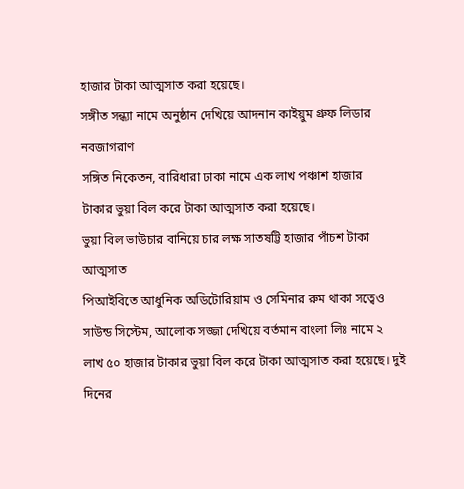হাজার টাকা আত্মসাত করা হয়েছে।
সঙ্গীত সন্ধ্যা নামে অনুষ্ঠান দেখিয়ে আদনান কাইয়ুম গ্রুফ লিডার নবজাগরাণ
সঙ্গিত নিকেতন, বারিধারা ঢাকা নামে এক লাখ পঞ্চাশ হাজার
টাকার ভুয়া বিল করে টাকা আত্মসাত করা হয়েছে।
ভুয়া বিল ভাউচার বানিয়ে চার লক্ষ সাতষট্টি হাজার পাঁচশ টাকা আত্মসাত
পিআইবিতে আধুনিক অডিটোরিয়াম ও সেমিনার রুম থাকা সত্বেও সাউন্ড সিস্টেম, আলোক সজ্জা দেখিয়ে বর্তমান বাংলা লিঃ নামে ২ লাখ ৫০ হাজার টাকার ভুয়া বিল করে টাকা আত্মসাত করা হয়েছে। দুই দিনের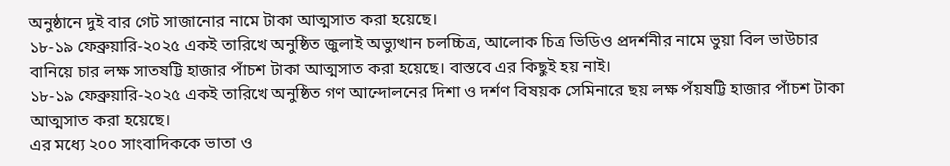অনুষ্ঠানে দুই বার গেট সাজানোর নামে টাকা আত্মসাত করা হয়েছে।
১৮-১৯ ফেব্রুয়ারি-২০২৫ একই তারিখে অনুষ্ঠিত জুলাই অভ্যুত্থান চলচ্চিত্র, আলোক চিত্র ভিডিও প্রদর্শনীর নামে ভুয়া বিল ভাউচার বানিয়ে চার লক্ষ সাতষট্টি হাজার পাঁচশ টাকা আত্মসাত করা হয়েছে। বাস্তবে এর কিছুই হয় নাই।
১৮-১৯ ফেব্রুয়ারি-২০২৫ একই তারিখে অনুষ্ঠিত গণ আন্দোলনের দিশা ও দর্শণ বিষয়ক সেমিনারে ছয় লক্ষ পঁয়ষট্টি হাজার পাঁচশ টাকা আত্মসাত করা হয়েছে।
এর মধ্যে ২০০ সাংবাদিককে ভাতা ও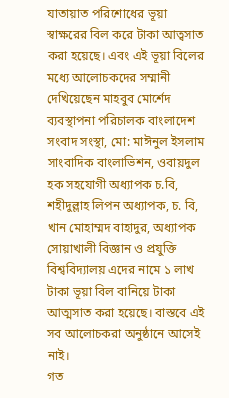যাতায়াত পরিশোধের ভূয়া স্বাক্ষরের বিল করে টাকা আত্বসাত করা হয়েছে। এবং এই ভূয়া বিলের মধ্যে আলোচকদের সম্মানী দেখিয়েছেন মাহবুব মোর্শেদ ব্যবস্থাপনা পরিচালক বাংলাদেশ সংবাদ সংস্থা, মো: মাঈনুল ইসলাম সাংবাদিক বাংলাভিশন, ওবায়দুল হক সহযোগী অধ্যাপক চ.বি, শহীদুল্লাহ লিপন অধ্যাপক, চ. বি, খান মোহাম্মদ বাহাদুর, অধ্যাপক সোয়াখালী বিজ্ঞান ও প্রযুক্তি বিশ্ববিদ্যালয় এদের নামে ১ লাখ টাকা ভূয়া বিল বানিয়ে টাকা আত্মসাত করা হয়েছে। বাস্তবে এই সব আলোচকরা অনুষ্ঠানে আসেই নাই।
গত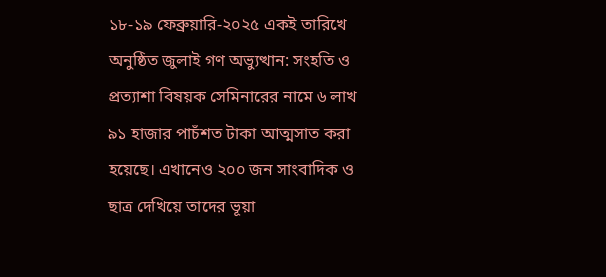১৮-১৯ ফেব্রুয়ারি-২০২৫ একই তারিখে অনুষ্ঠিত জুলাই গণ অভ্যুত্থান: সংহতি ও প্রত্যাশা বিষয়ক সেমিনারের নামে ৬ লাখ ৯১ হাজার পাচঁশত টাকা আত্মসাত করা হয়েছে। এখানেও ২০০ জন সাংবাদিক ও ছাত্র দেখিয়ে তাদের ভূয়া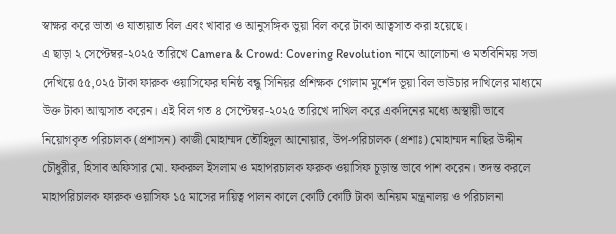স্বাক্ষর করে ভাতা ও যাতায়াত বিল এবং খাবার ও আনুসঙ্গিক ভুয়া বিল করে টাকা আত্বসাত করা হয়েছে।
এ ছাড়া ২ সেপ্টেম্বর-২০২৫ তারিখে Camera & Crowd: Covering Revolution নামে আলোচনা ও মতবিনিময় সভা দেখিয়ে ৫৫,০২৫ টাকা ফারুক ওয়াসিফের ঘনিষ্ঠ বন্ধু সিনিয়র প্রশিক্ষক গোলাম মুর্শেদ ভূয়া বিল ভাউচার দাখিলের মাধ্যমে উক্ত টাকা আত্মসাত করেন। এই বিল গত ৪ সেপ্টেম্বর-২০২৫ তারিখে দাখিল করে একদিনের মধ্যে অস্থায়ী ভাবে নিয়োগকৃত পরিচালক (প্রশাসন) কাজী মোহাম্মদ তৌহিদুল আনোয়ার, উপ-পরিচালক (প্রশাঃ) মোহাম্মদ নাছির উদ্দীন চৌধুরীর, হিসাব অফিসার মো. ফকরুল ইসলাম ও মহাপরচালক ফরুক ওয়াসিফ চূড়ান্ত ভাবে পাশ করেন। তদন্ত করলে মাহাপরিচালক ফারুক ওয়াসিফ ১৫ মাসের দায়িত্ব পালন কালে কোটি কোটি টাকা অনিয়ম মন্ত্রনালয় ও পরিচালনা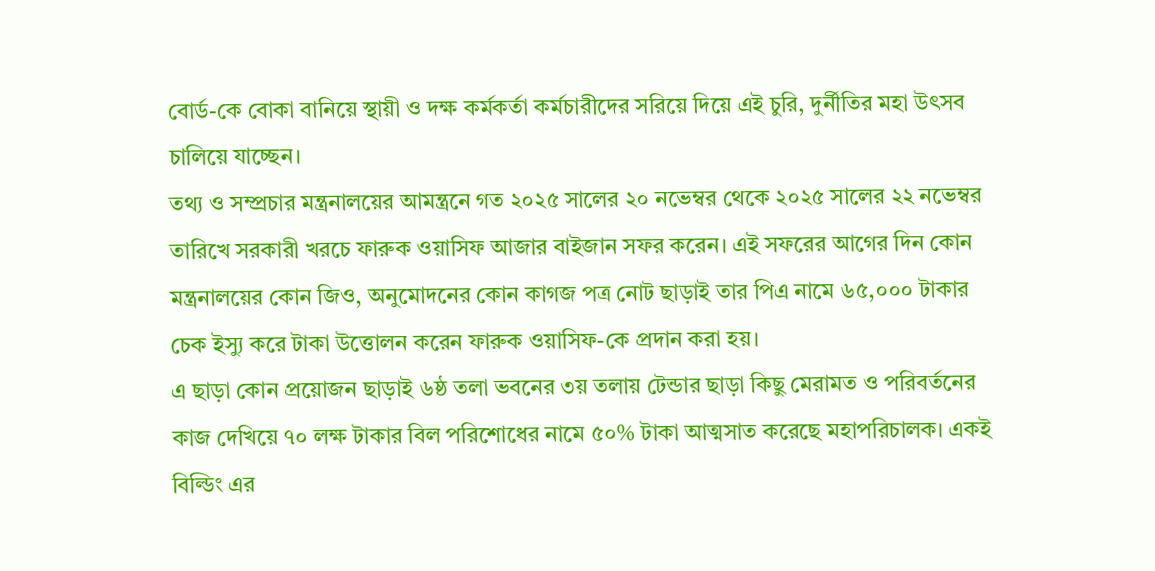বোর্ড-কে বোকা বানিয়ে স্থায়ী ও দক্ষ কর্মকর্তা কর্মচারীদের সরিয়ে দিয়ে এই চুরি, দুর্নীতির মহা উৎসব চালিয়ে যাচ্ছেন।
তথ্য ও সম্প্রচার মন্ত্রনালয়ের আমন্ত্রনে গত ২০২৫ সালের ২০ নভেম্বর থেকে ২০২৫ সালের ২২ নভেম্বর তারিখে সরকারী খরচে ফারুক ওয়াসিফ আজার বাইজান সফর করেন। এই সফরের আগের দিন কোন মন্ত্রনালয়ের কোন জিও, অনুমোদনের কোন কাগজ পত্র নোট ছাড়াই তার পিএ নামে ৬৫,০০০ টাকার চেক ইস্যু করে টাকা উত্তোলন করেন ফারুক ওয়াসিফ-কে প্রদান করা হয়।
এ ছাড়া কোন প্রয়োজন ছাড়াই ৬ষ্ঠ তলা ভবনের ৩য় তলায় টেন্ডার ছাড়া কিছু মেরামত ও পরিবর্তনের কাজ দেখিয়ে ৭০ লক্ষ টাকার বিল পরিশোধের নামে ৫০% টাকা আত্মসাত করেছে মহাপরিচালক। একই বিল্ডিং এর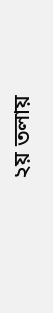২য় তলায়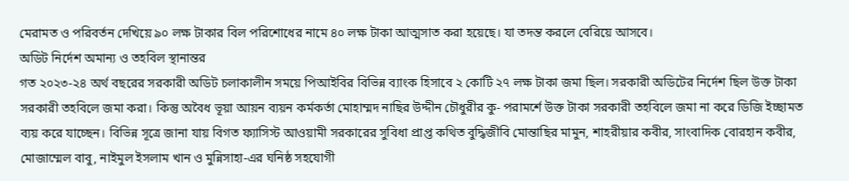মেরামত ও পরিবর্তন দেখিয়ে ৯০ লক্ষ টাকার বিল পরিশোধের নামে ৪০ লক্ষ টাকা আত্মসাত করা হয়েছে। যা তদন্ত করলে বেরিয়ে আসবে।
অডিট নির্দেশ অমান্য ও তহবিল স্থানান্তর
গত ২০২৩-২৪ অর্থ বছরের সরকারী অডিট চলাকালীন সময়ে পিআইবির বিভিন্ন ব্যাংক হিসাবে ২ কোটি ২৭ লক্ষ টাকা জমা ছিল। সরকারী অডিটের নির্দেশ ছিল উক্ত টাকা সরকারী তহবিলে জমা করা। কিন্তু অবৈধ ভূয়া আয়ন ব্যয়ন কর্মকর্তা মোহাম্মদ নাছির উদ্দীন চৌধুরীর কু- পরামর্শে উক্ত টাকা সরকারী তহবিলে জমা না করে ডিজি ইচ্ছামত ব্যয় করে যাচ্ছেন। বিভিন্ন সূত্রে জানা যায় বিগত ফ্যাসিস্ট আওয়ামী সরকারের সুবিধা প্রাপ্ত কথিত বুদ্ধিজীবি মোন্তাছির মামুন, শাহরীয়ার কবীর, সাংবাদিক বোরহান কবীর, মোজাম্মেল বাবু, নাইমুল ইসলাম খান ও মুন্নিসাহা-এর ঘনিষ্ঠ সহযোগী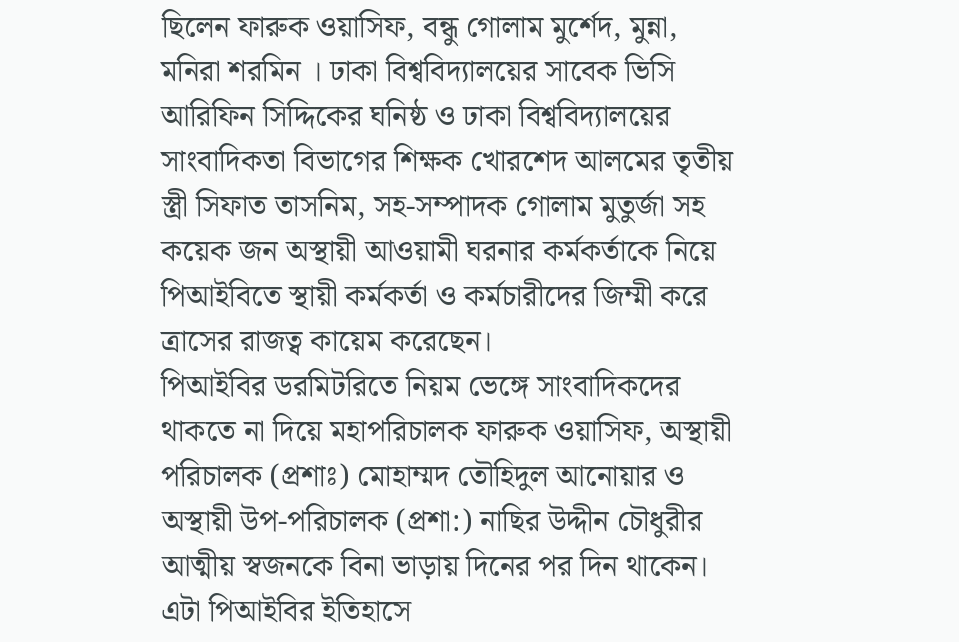ছিলেন ফারুক ওয়াসিফ, বন্ধু গোলাম মুর্শেদ, মুন্না, মনিরা শরমিন । ঢাকা বিশ্ববিদ্যালয়ের সাবেক ভিসি আরিফিন সিদ্দিকের ঘনিষ্ঠ ও ঢাকা বিশ্ববিদ্যালয়ের সাংবাদিকতা বিভাগের শিক্ষক খোরশেদ আলমের তৃতীয় স্ত্রী সিফাত তাসনিম, সহ-সম্পাদক গোলাম মুতুর্জা সহ কয়েক জন অস্থায়ী আওয়ামী ঘরনার কর্মকর্তাকে নিয়ে পিআইবিতে স্থায়ী কর্মকর্তা ও কর্মচারীদের জিম্মী করে ত্রাসের রাজত্ব কায়েম করেছেন।
পিআইবির ডরমিটরিতে নিয়ম ভেঙ্গে সাংবাদিকদের থাকতে না দিয়ে মহাপরিচালক ফারুক ওয়াসিফ, অস্থায়ী পরিচালক (প্রশাঃ) মোহাম্মদ তৌহিদুল আনোয়ার ও অস্থায়ী উপ-পরিচালক (প্রশা:) নাছির উদ্দীন চৌধুরীর আত্মীয় স্বজনকে বিনা ভাড়ায় দিনের পর দিন থাকেন। এটা পিআইবির ইতিহাসে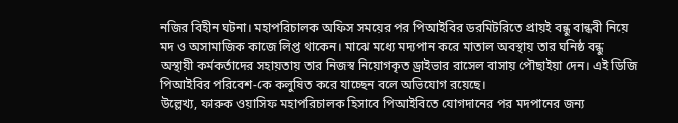নজির বিহীন ঘটনা। মহাপরিচালক অফিস সময়ের পর পিআইবির ডরমিটরিতে প্রায়ই বন্ধু বান্ধবী নিয়ে মদ ও অসামাজিক কাজে লিপ্ত থাকেন। মাঝে মধ্যে মদ্যপান করে মাতাল অবস্থায় তার ঘনিষ্ঠ বন্ধু অস্থায়ী কর্মকর্তাদের সহায়তায় তার নিজস্ব নিয়োগকৃত ড্রাইভার রাসেল বাসায় পৌছাইয়া দেন। এই ডিজি পিআইবির পরিবেশ-কে কলুষিত করে যাচ্ছেন বলে অভিযোগ রয়েছে।
উল্লেখ্য, ফারুক ওয়াসিফ মহাপরিচালক হিসাবে পিআইবিতে যোগদানের পর মদপানের জন্য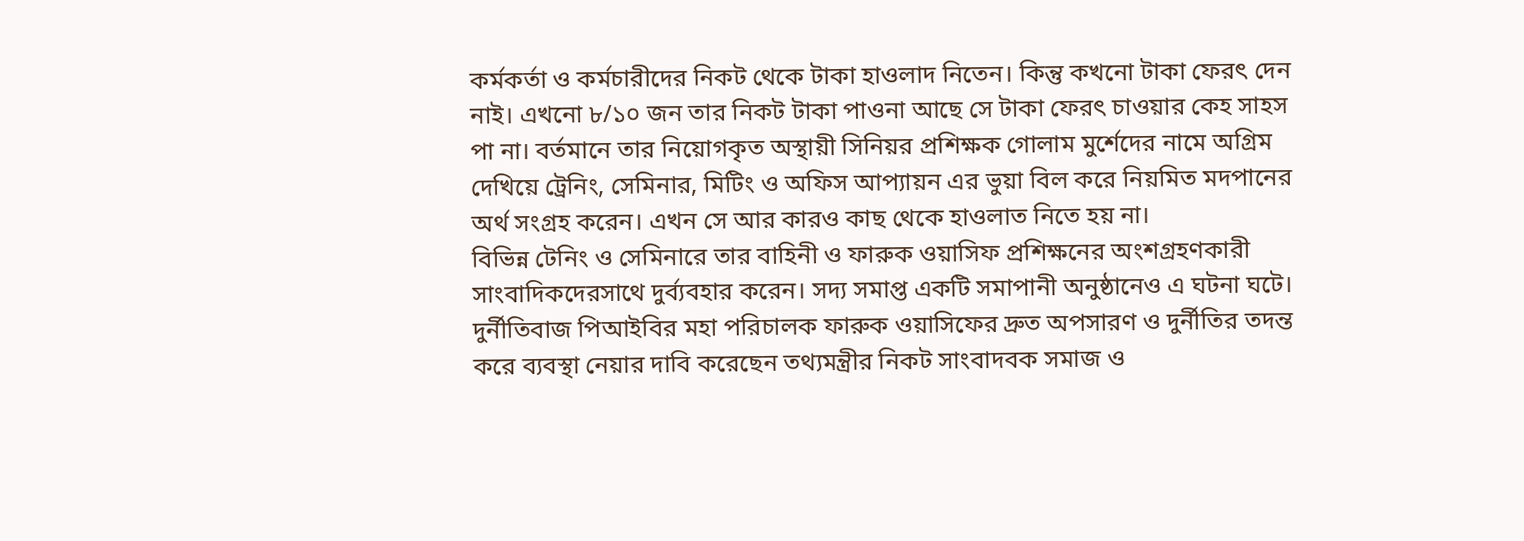কর্মকর্তা ও কর্মচারীদের নিকট থেকে টাকা হাওলাদ নিতেন। কিন্তু কখনো টাকা ফেরৎ দেন নাই। এখনো ৮/১০ জন তার নিকট টাকা পাওনা আছে সে টাকা ফেরৎ চাওয়ার কেহ সাহস পা না। বর্তমানে তার নিয়োগকৃত অস্থায়ী সিনিয়র প্রশিক্ষক গোলাম মুর্শেদের নামে অগ্রিম দেখিয়ে ট্রেনিং, সেমিনার, মিটিং ও অফিস আপ্যায়ন এর ভুয়া বিল করে নিয়মিত মদপানের অর্থ সংগ্রহ করেন। এখন সে আর কারও কাছ থেকে হাওলাত নিতে হয় না।
বিভিন্ন টেনিং ও সেমিনারে তার বাহিনী ও ফারুক ওয়াসিফ প্রশিক্ষনের অংশগ্রহণকারী সাংবাদিকদেরসাথে দুর্ব্যবহার করেন। সদ্য সমাপ্ত একটি সমাপানী অনুষ্ঠানেও এ ঘটনা ঘটে।
দুর্নীতিবাজ পিআইবির মহা পরিচালক ফারুক ওয়াসিফের দ্রুত অপসারণ ও দুর্নীতির তদন্ত করে ব্যবস্থা নেয়ার দাবি করেছেন তথ্যমন্ত্রীর নিকট সাংবাদবক সমাজ ও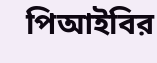পিআইবির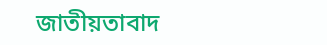জাতীয়তাবাদ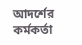আদর্শের কর্মকর্তা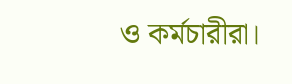ও কর্মচারীরা।